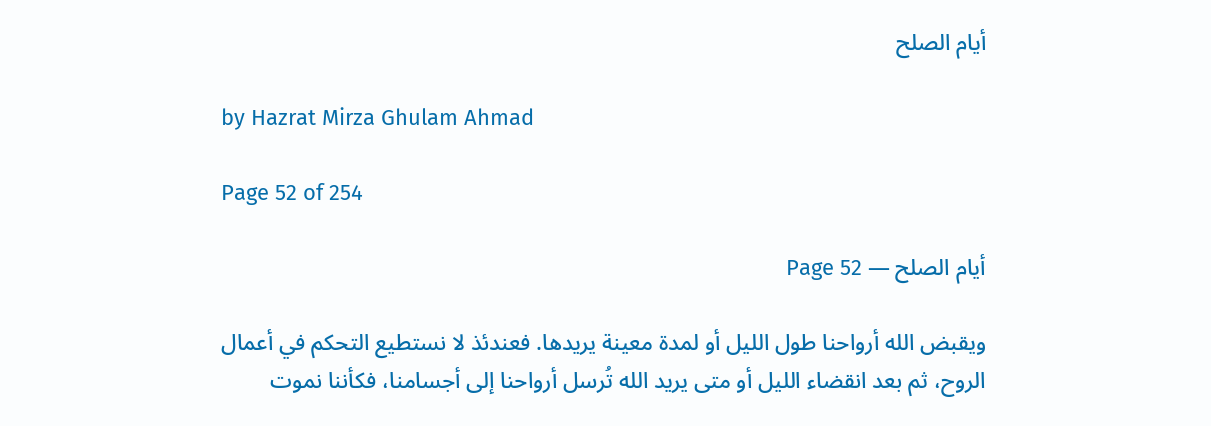أيام الصلح

by Hazrat Mirza Ghulam Ahmad

Page 52 of 254

أيام الصلح — Page 52

ويقبض الله أرواحنا طول الليل أو لمدة معينة يريدها. فعندئذ لا نستطيع التحكم في أعمال الروح، ثم بعد انقضاء الليل أو متى يريد الله تُرسل أرواحنا إلى أجسامنا، فكأننا نموت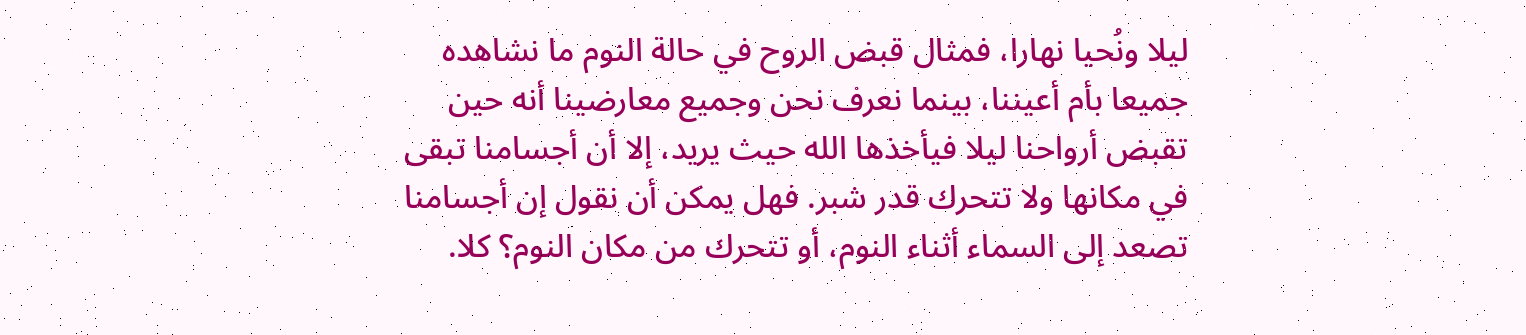ليلا ونُحيا نهارا، فمثال قبض الروح في حالة النوم ما نشاهده جميعا بأم أعيننا، بينما نعرف نحن وجميع معارضينا أنه حين تقبض أرواحنا ليلا فيأخذها الله حيث يريد، إلا أن أجسامنا تبقى في مكانها ولا تتحرك قدر شبر. فهل يمكن أن نقول إن أجسامنا تصعد إلى السماء أثناء النوم، أو تتحرك من مكان النوم؟ كلا.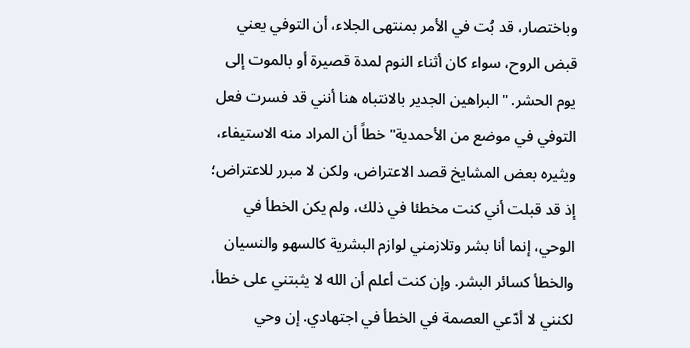وباختصار، قد بُت في الأمر بمنتهى الجلاء، أن التوفي يعني قبض الروح، سواء كان أثناء النوم لمدة قصيرة أو بالموت إلى يوم الحشر. "البراهين الجدير بالانتباه هنا أنني قد فسرت فعل التوفي في موضع من الأحمدية" خطاً أن المراد منه الاستيفاء، ويثيره بعض المشايخ قصد الاعتراض، ولكن لا مبرر للاعتراض؛ إذ قد قبلت أني كنت مخطئا في ذلك، ولم يكن الخطأ في الوحي، إنما أنا بشر وتلازمني لوازم البشرية كالسهو والنسيان والخطأ كسائر البشر. وإن كنت أعلم أن الله لا يثبتني على خطأ، لكنني لا أدّعي العصمة في الخطأ في اجتهادي. إن وحي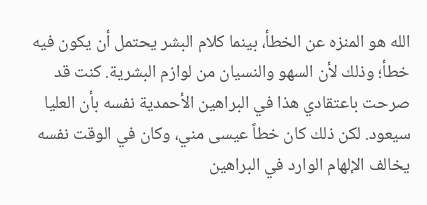الله هو المنزه عن الخطأ، بينما كلام البشر يحتمل أن يكون فيه خطأ؛ وذلك لأن السهو والنسيان من لوازم البشرية. كنت قد صرحت باعتقادي هذا في البراهين الأحمدية نفسه بأن العليا سيعود. لكن ذلك كان خطاً عیسی مني، وكان في الوقت نفسه يخالف الإلهام الوارد في البراهين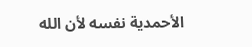الأحمدية نفسه لأن الله